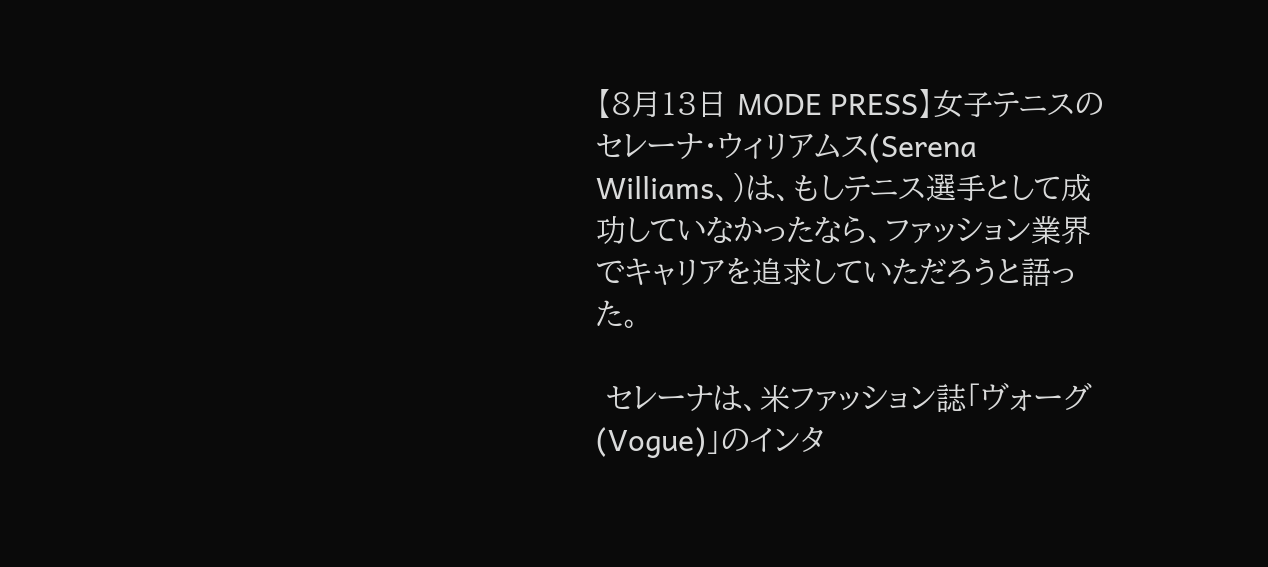【8月13日 MODE PRESS】女子テニスのセレーナ・ウィリアムス(Serena Williams、)は、もしテニス選手として成功していなかったなら、ファッション業界でキャリアを追求していただろうと語った。

 セレーナは、米ファッション誌「ヴォーグ(Vogue)」のインタ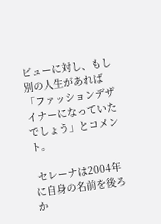ビューに対し、もし別の人生があれば「ファッションデザイナーになっていたでしょう」とコメント。

 セレーナは2004年に自身の名前を後ろか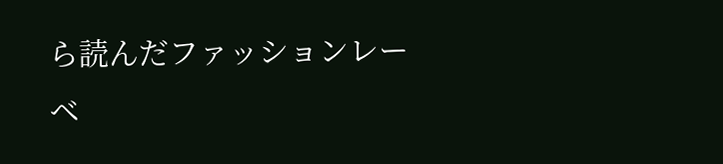ら読んだファッションレーベ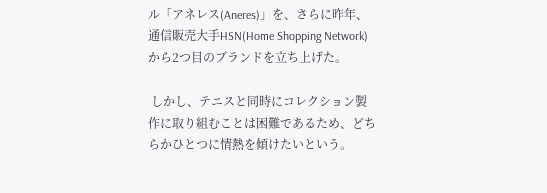ル「アネレス(Aneres)」を、さらに昨年、通信販売大手HSN(Home Shopping Network)から2つ目のブランドを立ち上げた。

 しかし、テニスと同時にコレクション製作に取り組むことは困難であるため、どちらかひとつに情熱を傾けたいという。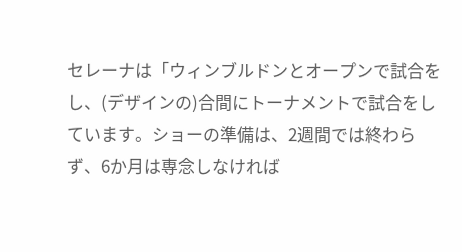セレーナは「ウィンブルドンとオープンで試合をし、(デザインの)合間にトーナメントで試合をしています。ショーの準備は、2週間では終わらず、6か月は専念しなければ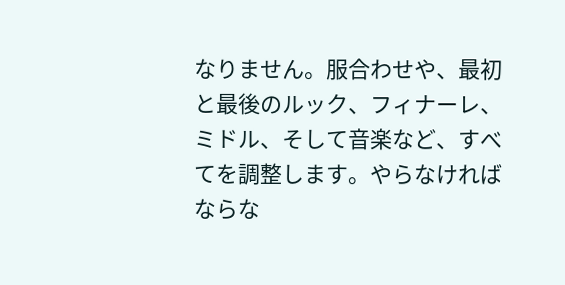なりません。服合わせや、最初と最後のルック、フィナーレ、ミドル、そして音楽など、すべてを調整します。やらなければならな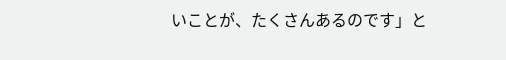いことが、たくさんあるのです」と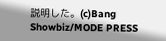説明した。(c)Bang Showbiz/MODE PRESS